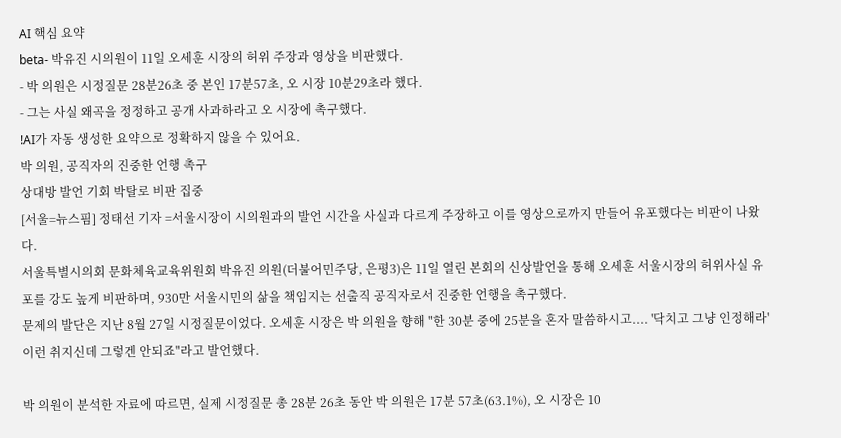AI 핵심 요약
beta- 박유진 시의원이 11일 오세훈 시장의 허위 주장과 영상을 비판했다.
- 박 의원은 시정질문 28분26초 중 본인 17분57초, 오 시장 10분29초라 했다.
- 그는 사실 왜곡을 정정하고 공개 사과하라고 오 시장에 촉구했다.
!AI가 자동 생성한 요약으로 정확하지 않을 수 있어요.
박 의원, 공직자의 진중한 언행 촉구
상대방 발언 기회 박탈로 비판 집중
[서울=뉴스핌] 정태선 기자 =서울시장이 시의원과의 발언 시간을 사실과 다르게 주장하고 이를 영상으로까지 만들어 유포했다는 비판이 나왔다.
서울특별시의회 문화체육교육위원회 박유진 의원(더불어민주당, 은평3)은 11일 열린 본회의 신상발언을 통해 오세훈 서울시장의 허위사실 유포를 강도 높게 비판하며, 930만 서울시민의 삶을 책임지는 선출직 공직자로서 진중한 언행을 촉구했다.
문제의 발단은 지난 8월 27일 시정질문이었다. 오세훈 시장은 박 의원을 향해 "한 30분 중에 25분을 혼자 말씀하시고.... '닥치고 그냥 인정해라' 이런 취지신데 그렇겐 안되죠"라고 발언했다.

박 의원이 분석한 자료에 따르면, 실제 시정질문 총 28분 26초 동안 박 의원은 17분 57초(63.1%), 오 시장은 10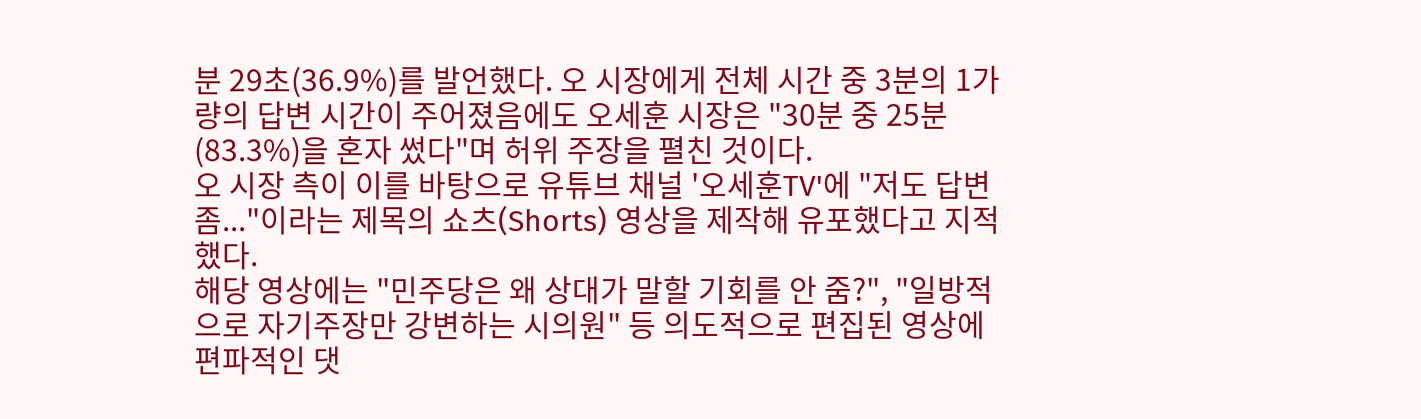분 29초(36.9%)를 발언했다. 오 시장에게 전체 시간 중 3분의 1가량의 답변 시간이 주어졌음에도 오세훈 시장은 "30분 중 25분(83.3%)을 혼자 썼다"며 허위 주장을 펼친 것이다.
오 시장 측이 이를 바탕으로 유튜브 채널 '오세훈TV'에 "저도 답변 좀..."이라는 제목의 쇼츠(Shorts) 영상을 제작해 유포했다고 지적했다.
해당 영상에는 "민주당은 왜 상대가 말할 기회를 안 줌?", "일방적으로 자기주장만 강변하는 시의원" 등 의도적으로 편집된 영상에 편파적인 댓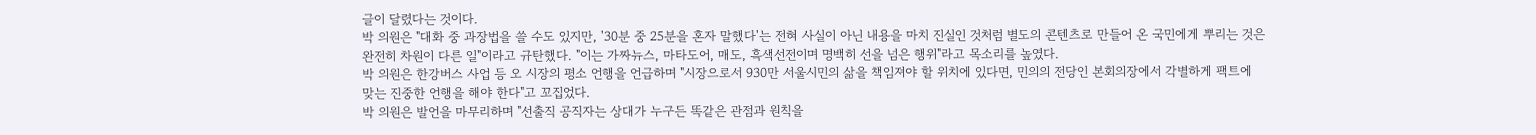글이 달렸다는 것이다.
박 의원은 "대화 중 과장법을 쓸 수도 있지만, '30분 중 25분을 혼자 말했다'는 전혀 사실이 아닌 내용을 마치 진실인 것처럼 별도의 콘텐츠로 만들어 온 국민에게 뿌리는 것은 완전히 차원이 다른 일"이라고 규탄했다. "이는 가짜뉴스, 마타도어, 매도, 흑색선전이며 명백히 선을 넘은 행위"라고 목소리를 높였다.
박 의원은 한강버스 사업 등 오 시장의 평소 언행을 언급하며 "시장으로서 930만 서울시민의 삶을 책임져야 할 위치에 있다면, 민의의 전당인 본회의장에서 각별하게 팩트에 맞는 진중한 언행을 해야 한다"고 꼬집었다.
박 의원은 발언을 마무리하며 "선출직 공직자는 상대가 누구든 똑같은 관점과 원칙을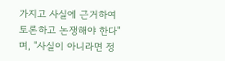가지고 사실에 근거하여 토론하고 논쟁해야 한다"며, "사실이 아니라면 정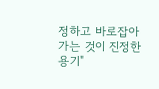정하고 바로잡아 가는 것이 진정한 용기"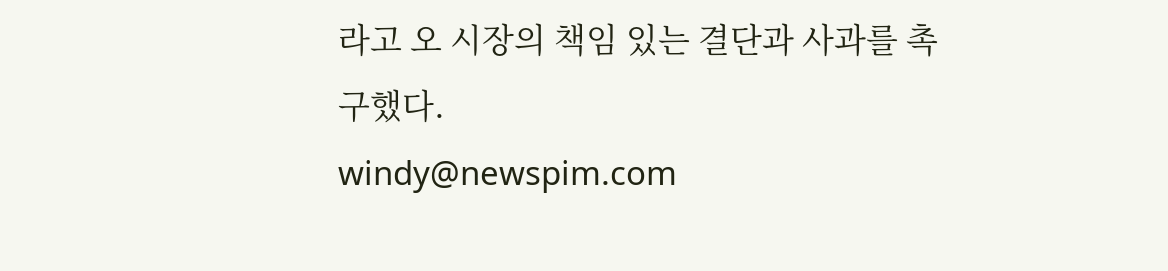라고 오 시장의 책임 있는 결단과 사과를 촉구했다.
windy@newspim.com